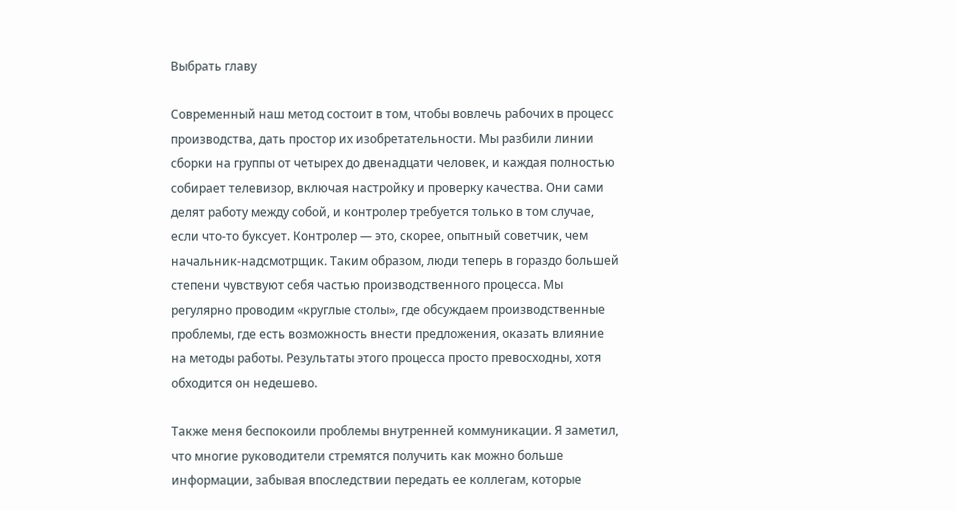Выбрать главу

Современный наш метод состоит в том, чтобы вовлечь рабочих в процесс производства, дать простор их изобретательности. Мы разбили линии сборки на группы от четырех до двенадцати человек, и каждая полностью собирает телевизор, включая настройку и проверку качества. Они сами делят работу между собой, и контролер требуется только в том случае, если что-то буксует. Контролер — это, скорее, опытный советчик, чем начальник-надсмотрщик. Таким образом, люди теперь в гораздо большей степени чувствуют себя частью производственного процесса. Мы регулярно проводим «круглые столы», где обсуждаем производственные проблемы, где есть возможность внести предложения, оказать влияние на методы работы. Результаты этого процесса просто превосходны, хотя обходится он недешево.

Также меня беспокоили проблемы внутренней коммуникации. Я заметил, что многие руководители стремятся получить как можно больше информации, забывая впоследствии передать ее коллегам, которые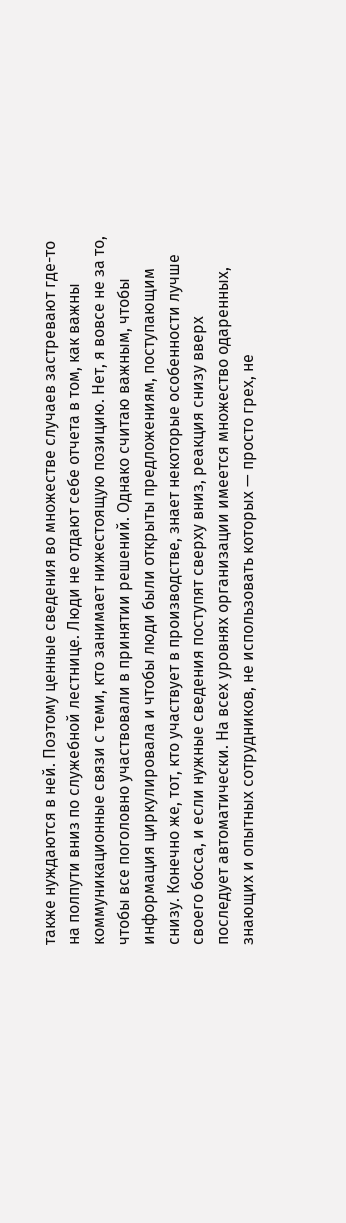также нуждаются в ней. Поэтому ценные сведения во множестве случаев застревают где-то на полпути вниз по служебной лестнице. Люди не отдают себе отчета в том, как важны коммуникационные связи с теми, кто занимает нижестоящую позицию. Нет, я вовсе не за то, чтобы все поголовно участвовали в принятии решений. Однако считаю важным, чтобы информация циркулировала и чтобы люди были открыты предложениям, поступающим снизу. Конечно же, тот, кто участвует в производстве, знает некоторые особенности лучше своего босса, и если нужные сведения поступят сверху вниз, реакция снизу вверх последует автоматически. На всех уровнях организации имеется множество одаренных, знающих и опытных сотрудников, не использовать которых — просто грех, не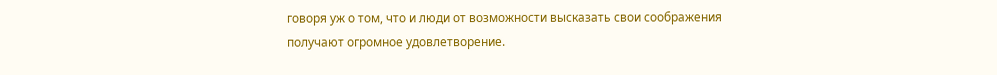говоря уж о том, что и люди от возможности высказать свои соображения получают огромное удовлетворение.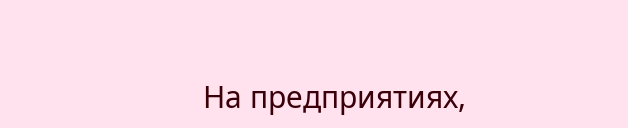На предприятиях,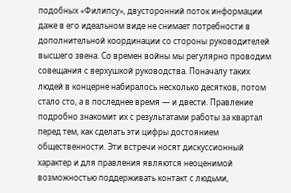подобных «Филипсу», двусторонний поток информации даже в его идеальном виде не снимает потребности в дополнительной координации со стороны руководителей высшего звена. Со времен войны мы регулярно проводим совещания с верхушкой руководства. Поначалу таких людей в концерне набиралось несколько десятков, потом стало сто, а в последнее время — и двести. Правление подробно знакомит их с результатами работы за квартал перед тем, как сделать эти цифры достоянием общественности. Эти встречи носят дискуссионный характер и для правления являются неоценимой возможностью поддерживать контакт с людьми,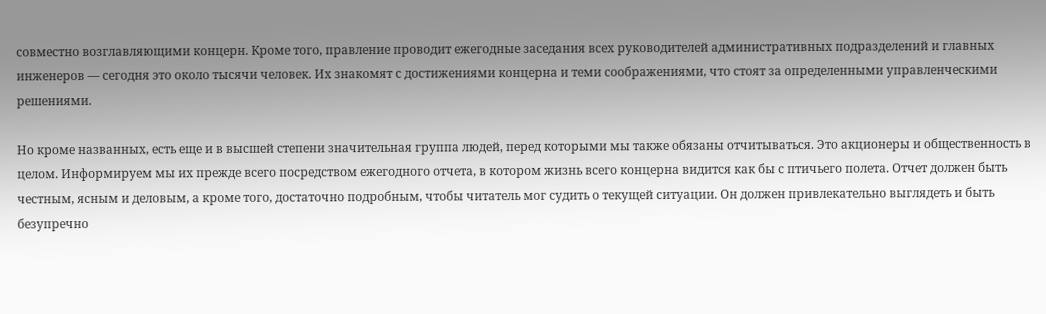совместно возглавляющими концерн. Кроме того, правление проводит ежегодные заседания всех руководителей административных подразделений и главных инженеров — сегодня это около тысячи человек. Их знакомят с достижениями концерна и теми соображениями, что стоят за определенными управленческими решениями.

Но кроме названных, есть еще и в высшей степени значительная группа людей, перед которыми мы также обязаны отчитываться. Это акционеры и общественность в целом. Информируем мы их прежде всего посредством ежегодного отчета, в котором жизнь всего концерна видится как бы с птичьего полета. Отчет должен быть честным, ясным и деловым, а кроме того, достаточно подробным, чтобы читатель мог судить о текущей ситуации. Он должен привлекательно выглядеть и быть безупречно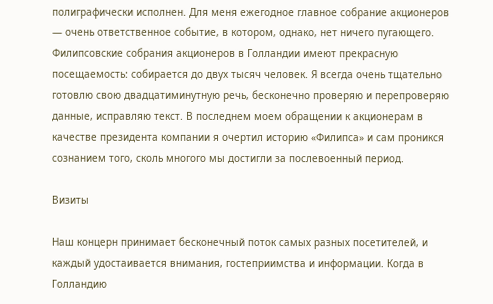полиграфически исполнен. Для меня ежегодное главное собрание акционеров — очень ответственное событие, в котором, однако, нет ничего пугающего. Филипсовские собрания акционеров в Голландии имеют прекрасную посещаемость: собирается до двух тысяч человек. Я всегда очень тщательно готовлю свою двадцатиминутную речь, бесконечно проверяю и перепроверяю данные, исправляю текст. В последнем моем обращении к акционерам в качестве президента компании я очертил историю «Филипса» и сам проникся сознанием того, сколь многого мы достигли за послевоенный период.

Визиты

Наш концерн принимает бесконечный поток самых разных посетителей, и каждый удостаивается внимания, гостеприимства и информации. Когда в Голландию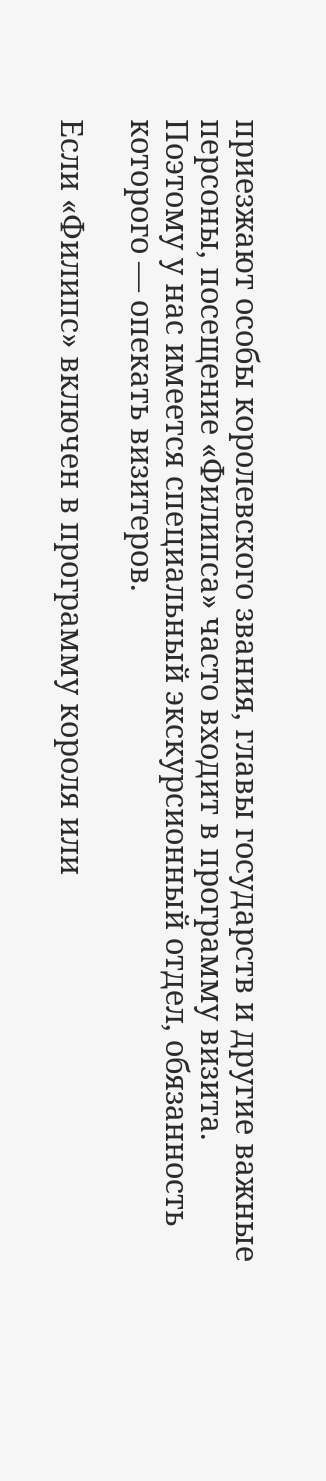приезжают особы королевского звания, главы государств и другие важные персоны, посещение «Филипса» часто входит в программу визита. Поэтому у нас имеется специальный экскурсионный отдел, обязанность которого — опекать визитеров.

Если «Филипс» включен в программу короля или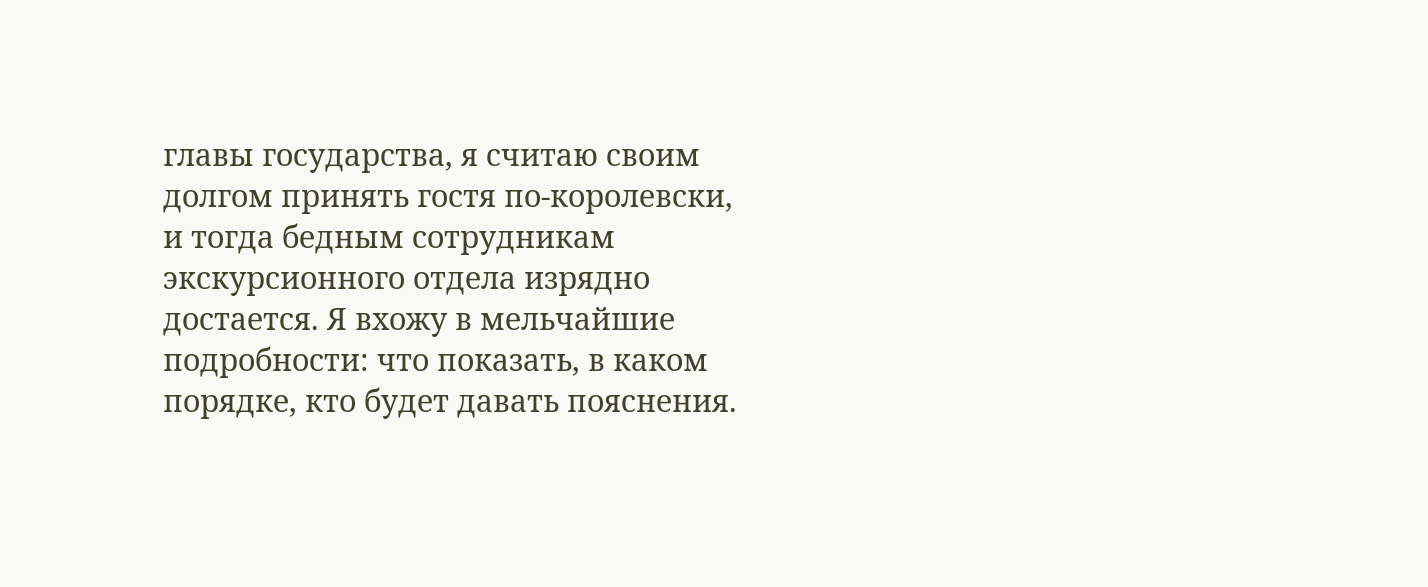главы государства, я считаю своим долгом принять гостя по-королевски, и тогда бедным сотрудникам экскурсионного отдела изрядно достается. Я вхожу в мельчайшие подробности: что показать, в каком порядке, кто будет давать пояснения.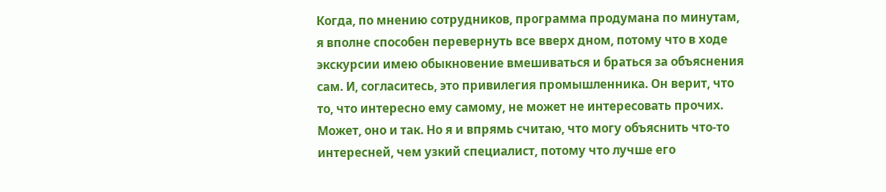Когда, по мнению сотрудников, программа продумана по минутам, я вполне способен перевернуть все вверх дном, потому что в ходе экскурсии имею обыкновение вмешиваться и браться за объяснения сам. И, согласитесь, это привилегия промышленника. Он верит, что то, что интересно ему самому, не может не интересовать прочих. Может, оно и так. Но я и впрямь считаю, что могу объяснить что-то интересней, чем узкий специалист, потому что лучше его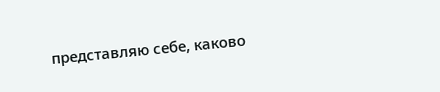представляю себе, каково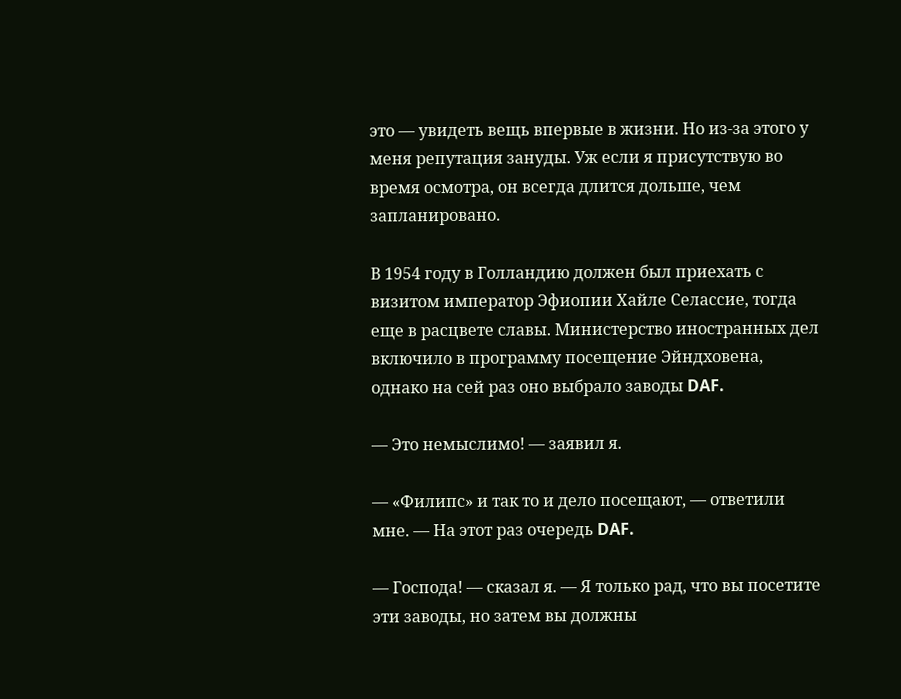это — увидеть вещь впервые в жизни. Но из-за этого у меня репутация зануды. Уж если я присутствую во время осмотра, он всегда длится дольше, чем запланировано.

В 1954 году в Голландию должен был приехать с визитом император Эфиопии Хайле Селассие, тогда еще в расцвете славы. Министерство иностранных дел включило в программу посещение Эйндховена, однако на сей раз оно выбрало заводы DAF.

— Это немыслимо! — заявил я.

— «Филипс» и так то и дело посещают, — ответили мне. — На этот раз очередь DAF.

— Господа! — сказал я. — Я только рад, что вы посетите эти заводы, но затем вы должны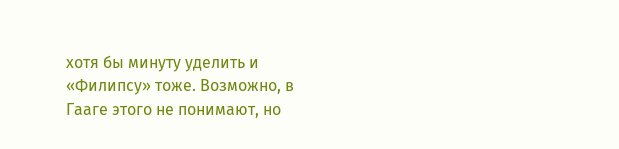хотя бы минуту уделить и «Филипсу» тоже. Возможно, в Гааге этого не понимают, но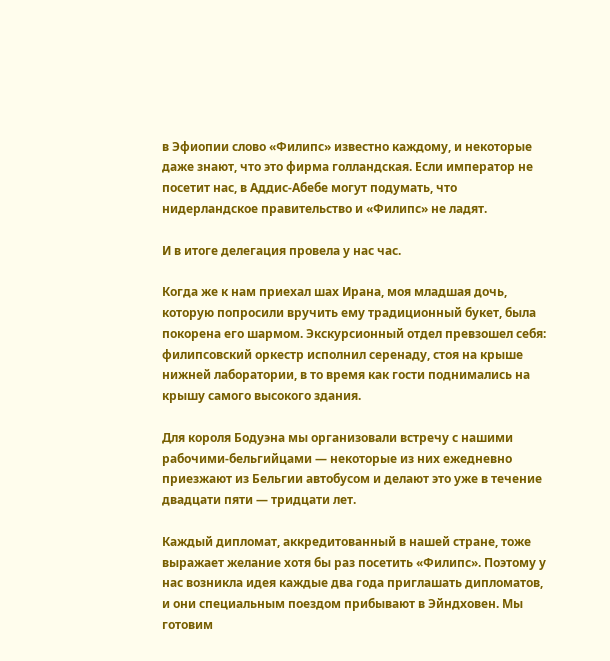в Эфиопии слово «Филипс» известно каждому, и некоторые даже знают, что это фирма голландская. Если император не посетит нас, в Аддис-Абебе могут подумать, что нидерландское правительство и «Филипс» не ладят.

И в итоге делегация провела у нас час.

Когда же к нам приехал шах Ирана, моя младшая дочь, которую попросили вручить ему традиционный букет, была покорена его шармом. Экскурсионный отдел превзошел себя: филипсовский оркестр исполнил серенаду, стоя на крыше нижней лаборатории, в то время как гости поднимались на крышу самого высокого здания.

Для короля Бодуэна мы организовали встречу с нашими рабочими-бельгийцами — некоторые из них ежедневно приезжают из Бельгии автобусом и делают это уже в течение двадцати пяти — тридцати лет.

Каждый дипломат, аккредитованный в нашей стране, тоже выражает желание хотя бы раз посетить «Филипс». Поэтому у нас возникла идея каждые два года приглашать дипломатов, и они специальным поездом прибывают в Эйндховен. Мы готовим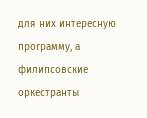для них интересную программу, а филипсовские оркестранты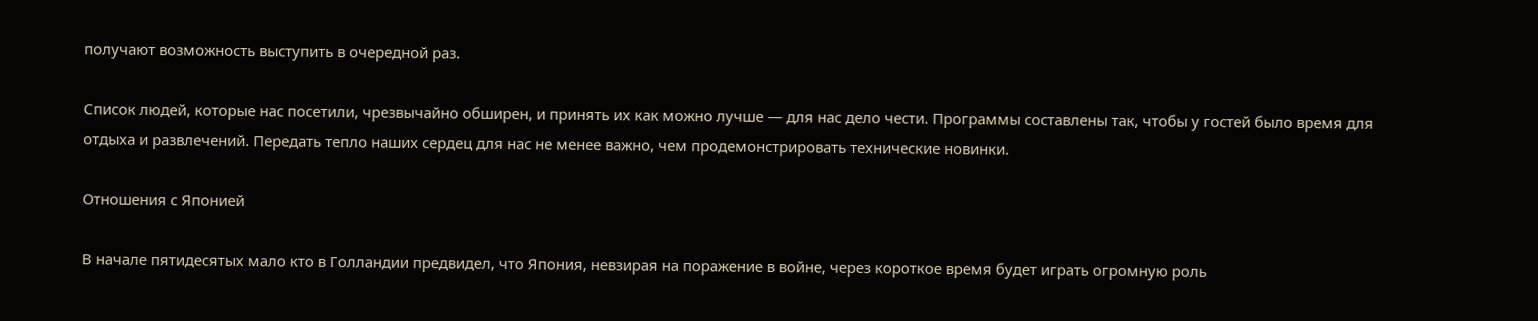получают возможность выступить в очередной раз.

Список людей, которые нас посетили, чрезвычайно обширен, и принять их как можно лучше — для нас дело чести. Программы составлены так, чтобы у гостей было время для отдыха и развлечений. Передать тепло наших сердец для нас не менее важно, чем продемонстрировать технические новинки.

Отношения с Японией

В начале пятидесятых мало кто в Голландии предвидел, что Япония, невзирая на поражение в войне, через короткое время будет играть огромную роль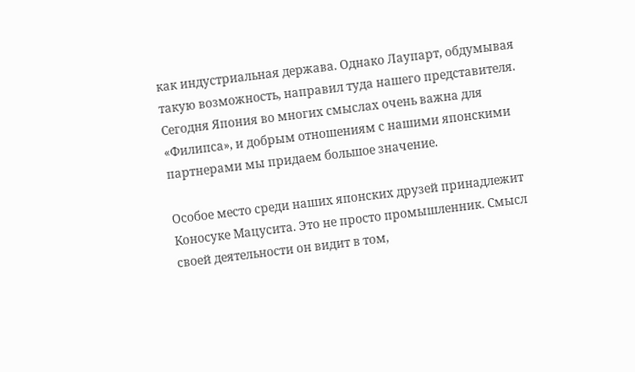как индустриальная держава. Однако Лаупарт, обдумывая такую возможность, направил туда нашего представителя. Сегодня Япония во многих смыслах очень важна для «Филипса», и добрым отношениям с нашими японскими партнерами мы придаем большое значение.

Особое место среди наших японских друзей принадлежит Коносуке Мацусита. Это не просто промышленник. Смысл своей деятельности он видит в том,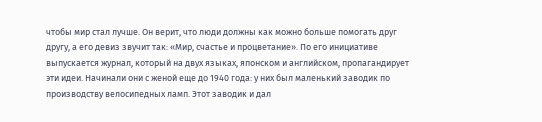чтобы мир стал лучше. Он верит, что люди должны как можно больше помогать друг другу, а его девиз звучит так: «Мир, счастье и процветание». По его инициативе выпускается журнал, который на двух языках, японском и английском, пропагандирует эти идеи. Начинали они с женой еще до 1940 года: у них был маленький заводик по производству велосипедных ламп. Этот заводик и дал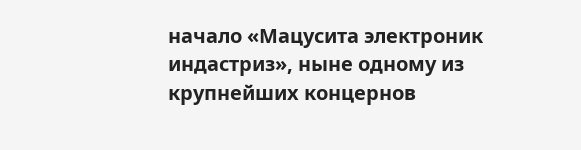начало «Мацусита электроник индастриз», ныне одному из крупнейших концернов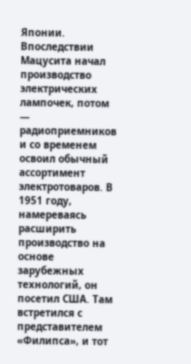Японии. Впоследствии Мацусита начал производство электрических лампочек, потом — радиоприемников и со временем освоил обычный ассортимент электротоваров. В 1951 году, намереваясь расширить производство на основе зарубежных технологий, он посетил США. Там встретился с представителем «Филипса», и тот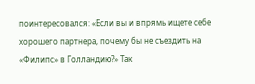поинтересовался: «Если вы и впрямь ищете себе хорошего партнера, почему бы не съездить на «Филипс» в Голландию?» Так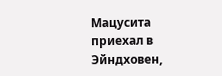Мацусита приехал в Эйндховен,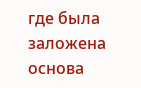где была заложена основа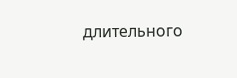длительного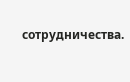сотрудничества.